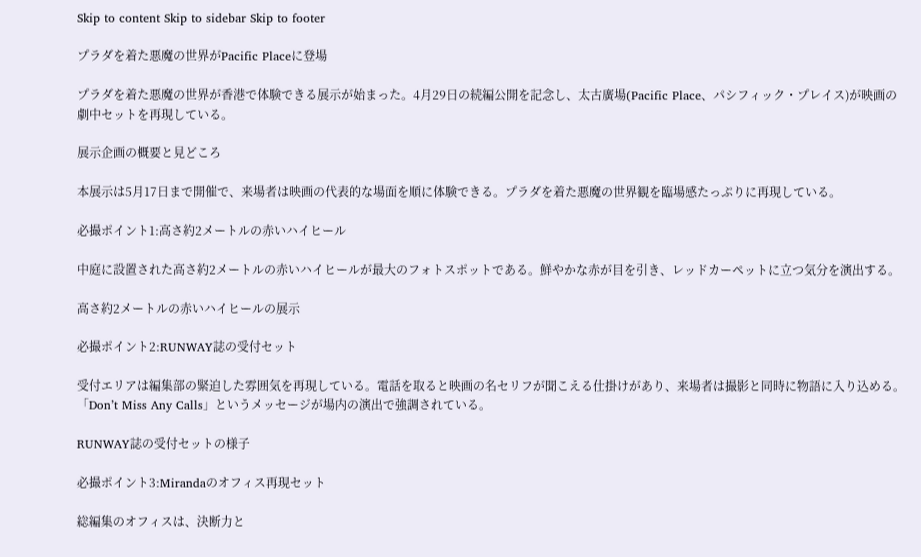Skip to content Skip to sidebar Skip to footer

プラダを着た悪魔の世界がPacific Placeに登場

プラダを着た悪魔の世界が香港で体験できる展示が始まった。4月29日の続編公開を記念し、太古廣場(Pacific Place、パシフィック・プレイス)が映画の劇中セットを再現している。

展示企画の概要と見どころ

本展示は5月17日まで開催で、来場者は映画の代表的な場面を順に体験できる。プラダを着た悪魔の世界観を臨場感たっぷりに再現している。

必撮ポイント1:高さ約2メートルの赤いハイヒール

中庭に設置された高さ約2メートルの赤いハイヒールが最大のフォトスポットである。鮮やかな赤が目を引き、レッドカーペットに立つ気分を演出する。

高さ約2メートルの赤いハイヒールの展示

必撮ポイント2:RUNWAY誌の受付セット

受付エリアは編集部の緊迫した雰囲気を再現している。電話を取ると映画の名セリフが聞こえる仕掛けがあり、来場者は撮影と同時に物語に入り込める。「Don’t Miss Any Calls」というメッセージが場内の演出で強調されている。

RUNWAY誌の受付セットの様子

必撮ポイント3:Mirandaのオフィス再現セット

総編集のオフィスは、決断力と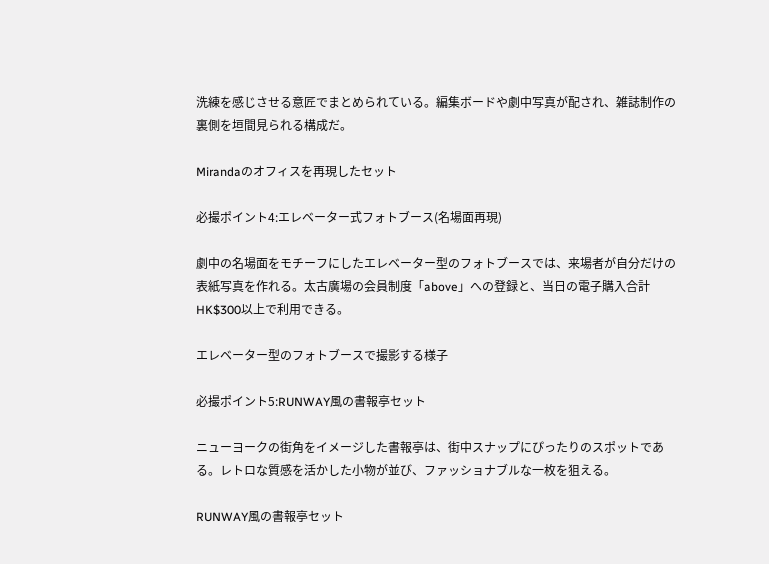洗練を感じさせる意匠でまとめられている。編集ボードや劇中写真が配され、雑誌制作の裏側を垣間見られる構成だ。

Mirandaのオフィスを再現したセット

必撮ポイント4:エレベーター式フォトブース(名場面再現)

劇中の名場面をモチーフにしたエレベーター型のフォトブースでは、来場者が自分だけの表紙写真を作れる。太古廣場の会員制度「above」への登録と、当日の電子購入合計HK$300以上で利用できる。

エレベーター型のフォトブースで撮影する様子

必撮ポイント5:RUNWAY風の書報亭セット

ニューヨークの街角をイメージした書報亭は、街中スナップにぴったりのスポットである。レトロな質感を活かした小物が並び、ファッショナブルな一枚を狙える。

RUNWAY風の書報亭セット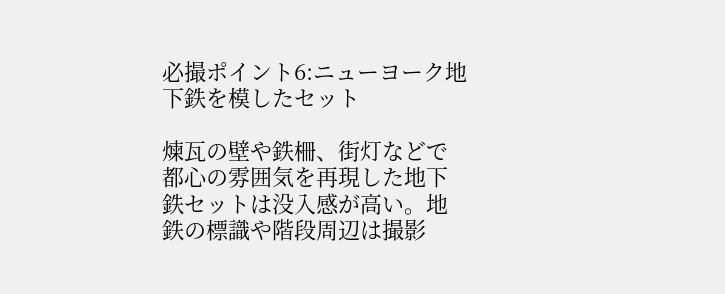必撮ポイント6:ニューヨーク地下鉄を模したセット

煉瓦の壁や鉄柵、街灯などで都心の雰囲気を再現した地下鉄セットは没入感が高い。地鉄の標識や階段周辺は撮影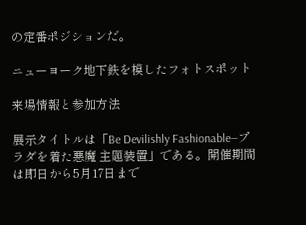の定番ポジションだ。

ニューヨーク地下鉄を模したフォトスポット

来場情報と参加方法

展示タイトルは「Be Devilishly Fashionable—プラダを着た悪魔 主題装置」である。開催期間は即日から5月17日まで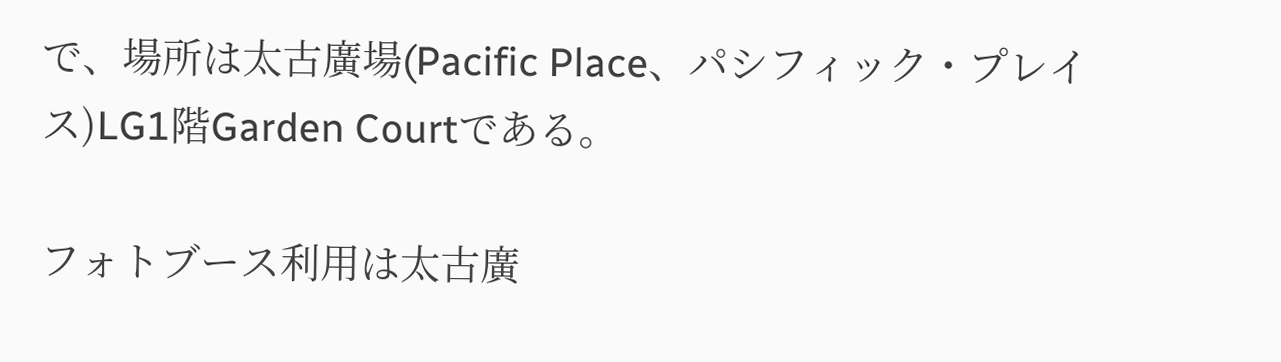で、場所は太古廣場(Pacific Place、パシフィック・プレイス)LG1階Garden Courtである。

フォトブース利用は太古廣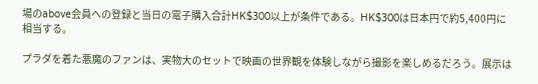場のabove会員への登録と当日の電子購入合計HK$300以上が条件である。HK$300は日本円で約5,400円に相当する。

プラダを着た悪魔のファンは、実物大のセットで映画の世界観を体験しながら撮影を楽しめるだろう。展示は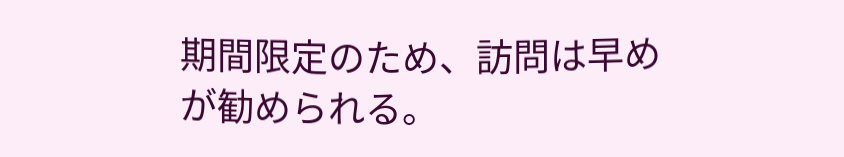期間限定のため、訪問は早めが勧められる。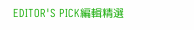EDITOR'S PICK編輯精選